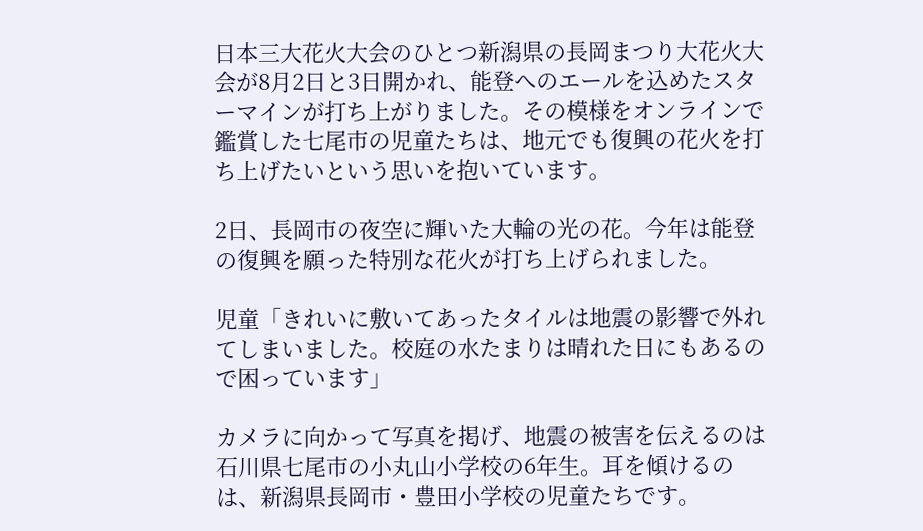日本三大花火大会のひとつ新潟県の長岡まつり大花火大会が8月2日と3日開かれ、能登へのエールを込めたスターマインが打ち上がりました。その模様をオンラインで鑑賞した七尾市の児童たちは、地元でも復興の花火を打ち上げたいという思いを抱いています。

2日、長岡市の夜空に輝いた大輪の光の花。今年は能登の復興を願った特別な花火が打ち上げられました。

児童「きれいに敷いてあったタイルは地震の影響で外れてしまいました。校庭の水たまりは晴れた日にもあるので困っています」

カメラに向かって写真を掲げ、地震の被害を伝えるのは石川県七尾市の小丸山小学校の6年生。耳を傾けるのは、新潟県長岡市・豊田小学校の児童たちです。